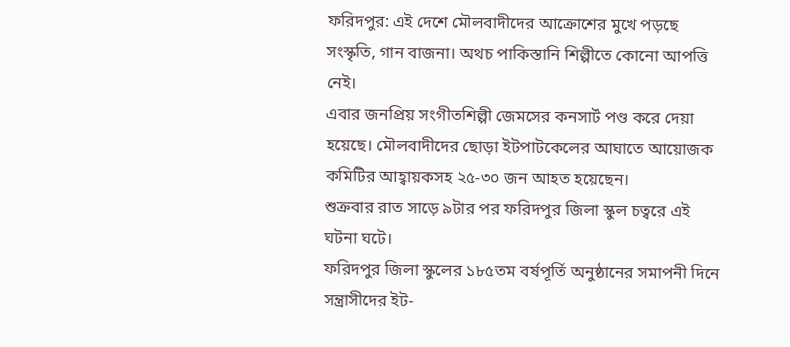ফরিদপুর: এই দেশে মৌলবাদীদের আক্রোশের মুখে পড়ছে সংস্কৃতি, গান বাজনা। অথচ পাকিস্তানি শিল্পীতে কোনো আপত্তি নেই।
এবার জনপ্রিয় সংগীতশিল্পী জেমসের কনসার্ট পণ্ড করে দেয়া হয়েছে। মৌলবাদীদের ছোড়া ইটপাটকেলের আঘাতে আয়োজক কমিটির আহ্বায়কসহ ২৫-৩০ জন আহত হয়েছেন।
শুক্রবার রাত সাড়ে ৯টার পর ফরিদপুর জিলা স্কুল চত্বরে এই ঘটনা ঘটে।
ফরিদপুর জিলা স্কুলের ১৮৫তম বর্ষপূর্তি অনুষ্ঠানের সমাপনী দিনে সন্ত্রাসীদের ইট-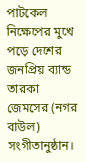পাটকেল নিক্ষেপের মুখে পড়ে দেশের জনপ্রিয় ব্যান্ড তারকা জেমসের (নগর বাউল) সংগীতানুষ্ঠান।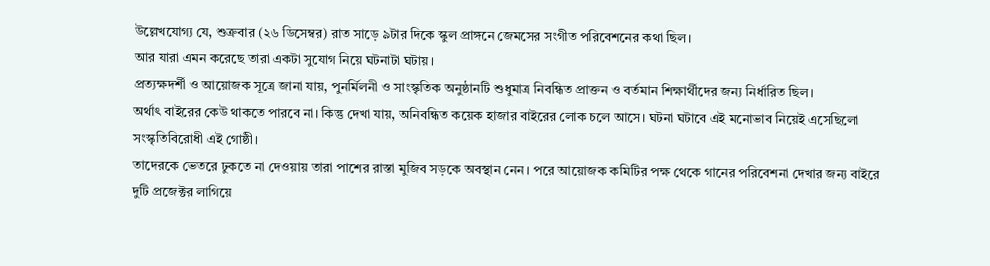উল্লেখযোগ্য যে, শুক্রবার (২৬ ডিসেম্বর) রাত সাড়ে ৯টার দিকে স্কুল প্রাঙ্গনে জেমসের সংগীত পরিবেশনের কথা ছিল।
আর যারা এমন করেছে তারা একটা সুযোগ নিয়ে ঘটনাটা ঘটায়।
প্রত্যক্ষদর্শী ও আয়োজক সূত্রে জানা যায়, পুনর্মিলনী ও সাংস্কৃতিক অনুষ্ঠানটি শুধুমাত্র নিবন্ধিত প্রাক্তন ও বর্তমান শিক্ষার্থীদের জন্য নির্ধারিত ছিল।
অর্থাৎ বাইরের কেউ থাকতে পারবে না। কিন্তু দেখা যায়, অনিবন্ধিত কয়েক হাজার বাইরের লোক চলে আসে। ঘটনা ঘটাবে এই মনোভাব নিয়েই এসেছিলো সংস্কৃতিবিরোধী এই গোষ্ঠী।
তাদেরকে ভেতরে ঢুকতে না দেওয়ায় তারা পাশের রাস্তা মুজিব সড়কে অবস্থান নেন। পরে আয়োজক কমিটির পক্ষ থেকে গানের পরিবেশনা দেখার জন্য বাইরে দুটি প্রজেক্টর লাগিয়ে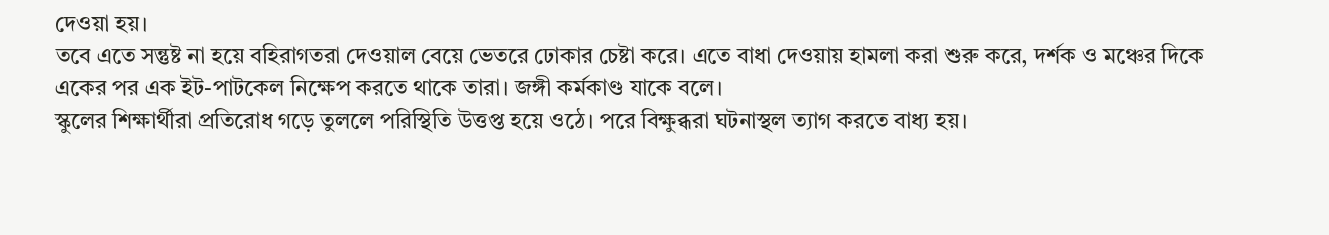দেওয়া হয়।
তবে এতে সন্তুষ্ট না হয়ে বহিরাগতরা দেওয়াল বেয়ে ভেতরে ঢোকার চেষ্টা করে। এতে বাধা দেওয়ায় হামলা করা শুরু করে, দর্শক ও মঞ্চের দিকে একের পর এক ইট-পাটকেল নিক্ষেপ করতে থাকে তারা। জঙ্গী কর্মকাণ্ড যাকে বলে।
স্কুলের শিক্ষার্থীরা প্রতিরোধ গড়ে তুললে পরিস্থিতি উত্তপ্ত হয়ে ওঠে। পরে বিক্ষুব্ধরা ঘটনাস্থল ত্যাগ করতে বাধ্য হয়।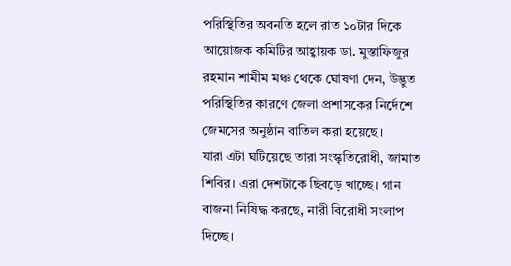পরিস্থিতির অবনতি হলে রাত ১০টার দিকে আয়োজক কমিটির আহ্বায়ক ডা. মুস্তাফিজুর রহমান শামীম মঞ্চ থেকে ঘোষণা দেন, উদ্ভুত পরিস্থিতির কারণে জেলা প্রশাসকের নির্দেশে জেমসের অনুষ্ঠান বাতিল করা হয়েছে।
যারা এটা ঘটিয়েছে তারা সংস্কৃতিরোধী, জামাত শিবির। এরা দেশটাকে ছিবড়ে খাচ্ছে। গান বাজনা নিষিদ্ধ করছে, নারী বিরোধী সংলাপ দিচ্ছে।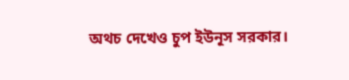অথচ দেখেও চুপ ইউনূস সরকার।